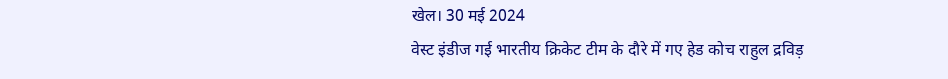खेल। 30 मई 2024
वेस्ट इंडीज गई भारतीय क्रिकेट टीम के दौरे में गए हेड कोच राहुल द्रविड़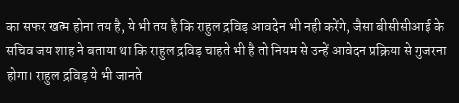का सफर खत्म होना तय है, ये भी तय है कि राहुल द्रविड़ आवदेन भी नही करेंगे, जैसा बीसीसीआई के सचिव जय शाह ने बताया था कि राहुल द्रविड़ चाहते भी है तो नियम से उन्हें आवेदन प्रक्रिया से गुजरना होगा। राहुल द्रविड़ ये भी जानते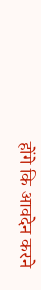होंगे कि आवदेन करने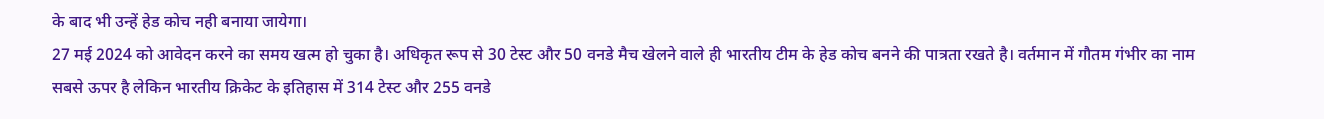के बाद भी उन्हें हेड कोच नही बनाया जायेगा।
27 मई 2024 को आवेदन करने का समय खत्म हो चुका है। अधिकृत रूप से 30 टेस्ट और 50 वनडे मैच खेलने वाले ही भारतीय टीम के हेड कोच बनने की पात्रता रखते है। वर्तमान में गौतम गंभीर का नाम सबसे ऊपर है लेकिन भारतीय क्रिकेट के इतिहास में 314 टेस्ट और 255 वनडे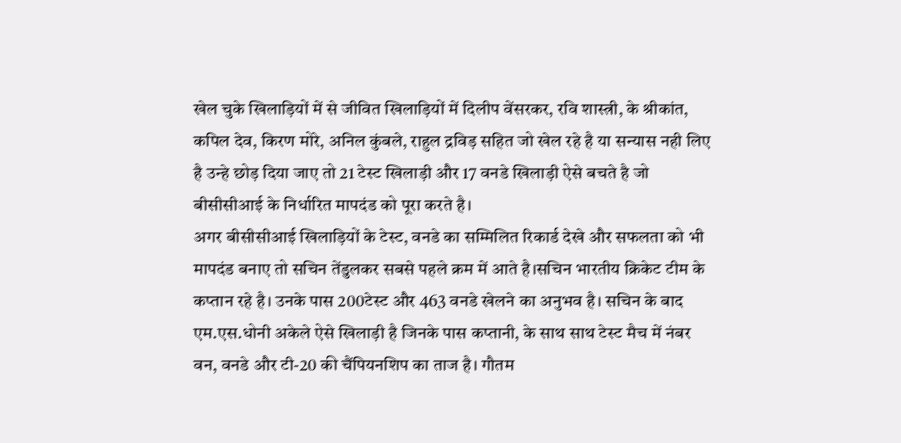खेल चुके खिलाड़ियों में से जीवित खिलाड़ियों में दिलीप वेंसरकर, रवि शास्त्री, के श्रीकांत, कपिल देव, किरण मोरे, अनिल कुंबले, राहुल द्रविड़ सहित जो खेल रहे है या सन्यास नही लिए है उन्हे छोड़ दिया जाए तो 21 टेस्ट खिलाड़ी और 17 वनडे खिलाड़ी ऐसे बचते है जो बीसीसीआई के निर्धारित मापदंड को पूरा करते है।
अगर बीसीसीआई खिलाड़ियों के टेस्ट, वनडे का सम्मिलित रिकार्ड देखे और सफलता को भी मापदंड बनाए तो सचिन तेंडुलकर सबसे पहले क्रम में आते है।सचिन भारतीय क्रिकेट टीम के कप्तान रहे है। उनके पास 200टेस्ट और 463 वनडे खेलने का अनुभव है। सचिन के बाद एम.एस.धोनी अकेले ऐसे खिलाड़ी है जिनके पास कप्तानी, के साथ साथ टेस्ट मैच में नंबर वन, वनडे और टी-20 की चैंपियनशिप का ताज है। गौतम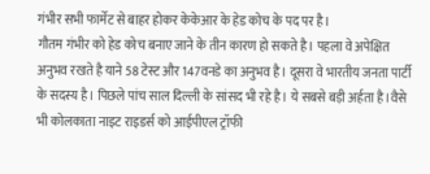गंभीर सभी फार्मेट से बाहर होकर केकेआर के हेड कोच के पद पर है।
गौतम गंभीर को हेड कोच बनाए जाने के तीन कारण हो सकते है। पहला वे अपेक्षित अनुभव रखते है याने 58 टेस्ट और 147वनडे का अनुभव है। दूसरा वे भारतीय जनता पार्टी के सदस्य है। पिछले पांच साल दिल्ली के सांसद भी रहे है। ये सबसे बड़ी अर्हता है।वैसे भी कोलकाता नाइट राइडर्स को आईपीएल ट्रॉफी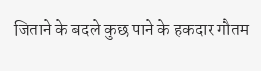जिताने के बदले कुछ पाने के हकदार गौतम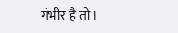गंभीर है तो।